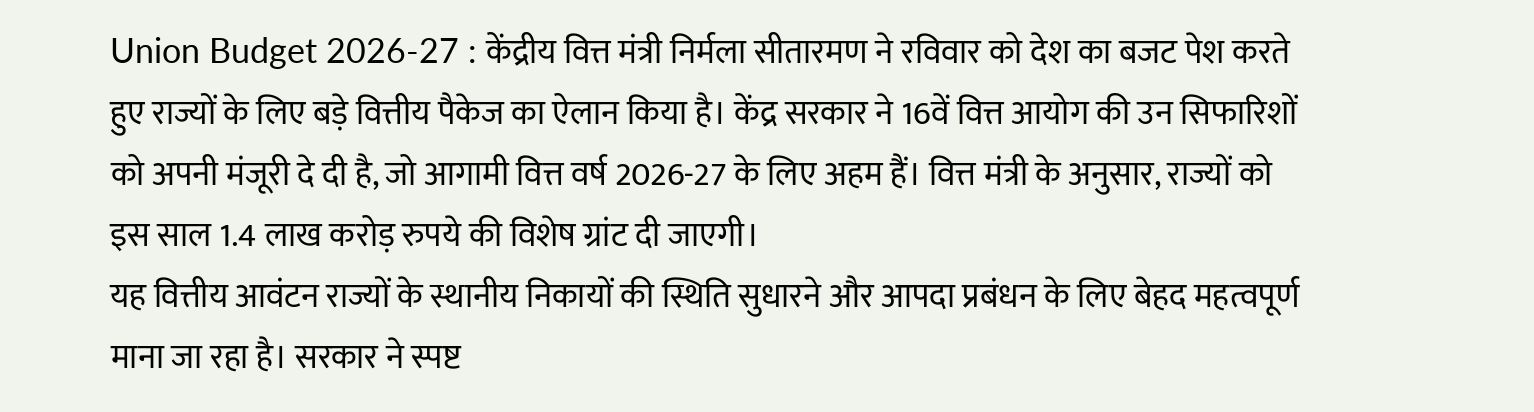Union Budget 2026-27 : केंद्रीय वित्त मंत्री निर्मला सीतारमण ने रविवार को देश का बजट पेश करते हुए राज्यों के लिए बड़े वित्तीय पैकेज का ऐलान किया है। केंद्र सरकार ने 16वें वित्त आयोग की उन सिफारिशों को अपनी मंजूरी दे दी है, जो आगामी वित्त वर्ष 2026-27 के लिए अहम हैं। वित्त मंत्री के अनुसार, राज्यों को इस साल 1.4 लाख करोड़ रुपये की विशेष ग्रांट दी जाएगी।
यह वित्तीय आवंटन राज्यों के स्थानीय निकायों की स्थिति सुधारने और आपदा प्रबंधन के लिए बेहद महत्वपूर्ण माना जा रहा है। सरकार ने स्पष्ट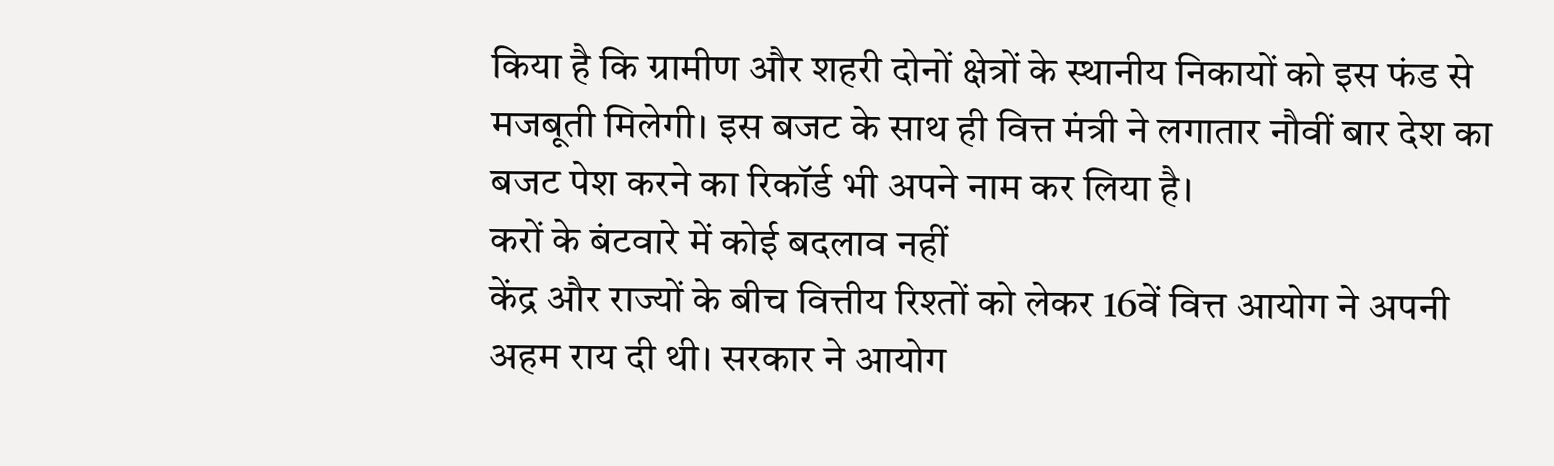किया है कि ग्रामीण और शहरी दोनों क्षेत्रों के स्थानीय निकायों को इस फंड से मजबूती मिलेगी। इस बजट के साथ ही वित्त मंत्री ने लगातार नौवीं बार देश का बजट पेश करने का रिकॉर्ड भी अपने नाम कर लिया है।
करों के बंटवारे में कोई बदलाव नहीं
केंद्र और राज्यों के बीच वित्तीय रिश्तों को लेकर 16वें वित्त आयोग ने अपनी अहम राय दी थी। सरकार ने आयोग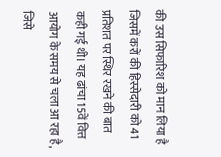की उस सिफारिश को मान लिया है जिसमें करों की हिस्सेदारी को 41 प्रतिशत पर स्थिर रखने की बात कही गई थी। यह ढांचा 15वें वित्त आयोग के समय से चला आ रहा है, जिसे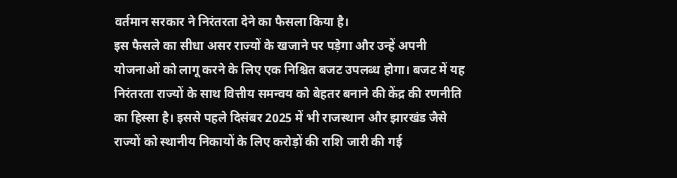वर्तमान सरकार ने निरंतरता देने का फैसला किया है।
इस फैसले का सीधा असर राज्यों के खजाने पर पड़ेगा और उन्हें अपनी योजनाओं को लागू करने के लिए एक निश्चित बजट उपलब्ध होगा। बजट में यह निरंतरता राज्यों के साथ वित्तीय समन्वय को बेहतर बनाने की केंद्र की रणनीति का हिस्सा है। इससे पहले दिसंबर 2025 में भी राजस्थान और झारखंड जैसे राज्यों को स्थानीय निकायों के लिए करोड़ों की राशि जारी की गई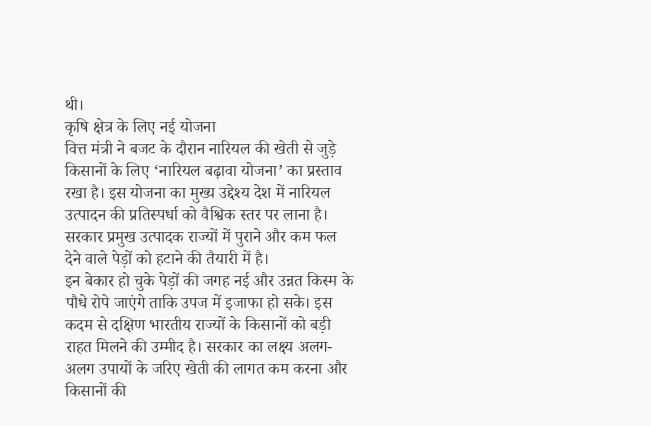थी।
कृषि क्षेत्र के लिए नई योजना
वित्त मंत्री ने बजट के दौरान नारियल की खेती से जुड़े किसानों के लिए ‘नारियल बढ़ावा योजना’ का प्रस्ताव रखा है। इस योजना का मुख्य उद्देश्य देश में नारियल उत्पादन की प्रतिस्पर्धा को वैश्विक स्तर पर लाना है। सरकार प्रमुख उत्पादक राज्यों में पुराने और कम फल देने वाले पेड़ों को हटाने की तैयारी में है।
इन बेकार हो चुके पेड़ों की जगह नई और उन्नत किस्म के पौधे रोपे जाएंगे ताकि उपज में इजाफा हो सके। इस कदम से दक्षिण भारतीय राज्यों के किसानों को बड़ी राहत मिलने की उम्मीद है। सरकार का लक्ष्य अलग-अलग उपायों के जरिए खेती की लागत कम करना और किसानों की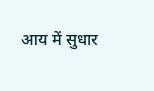आय में सुधार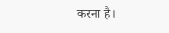करना है।